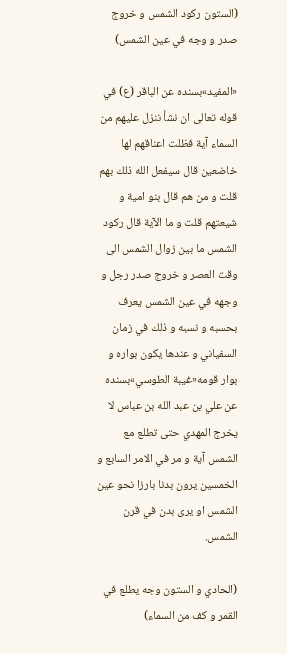(الستون ركود الشمس و خروج صدر و وجه في عين الشمس)

«المفيد»بسنده عن الباقر (ع) في قوله تعالى ان نشأ ننزل عليهم من السماء آية فظلت اعناقهم لها خاضعين قال سيفعل الله ذلك بهم قلت و من هم قال بنو امية و شيعتهم قلت و ما الآية قال ركود الشمس ما بين زوال الشمس الى وقت العصر و خروج صدر رجل و وجهه في عين الشمس يعرف بحسبه و نسبه و ذلك في زمان السفياني و عندها يكون بواره و بوار قومه«غيبة الطوسي»بسنده عن علي بن عبد الله بن عباس لا يخرج المهدي حتى تطلع مع الشمس آية و مر في الامر السابع و الخمسين يرون بدنا بارزا نحو عين الشمس او يرى بدن في قرن الشمس.

(الحادي و الستون وجه يطلع في القمر و كف من السماء)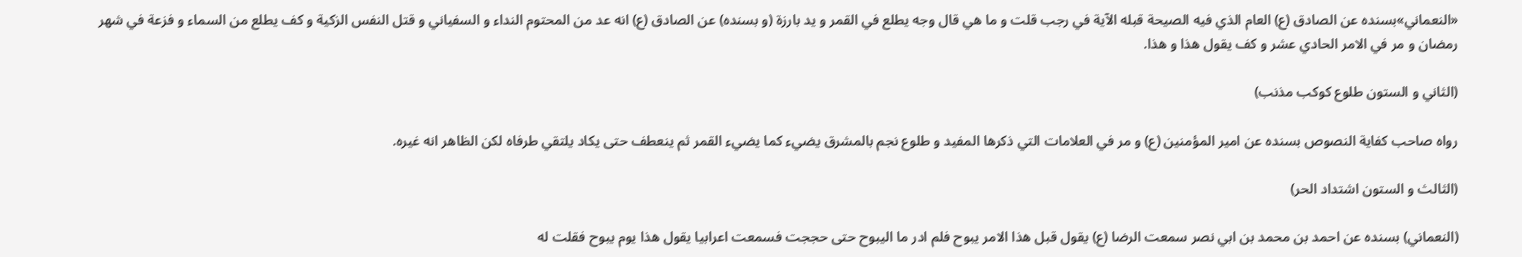«النعماني»بسنده عن الصادق (ع) العام الذي فيه الصيحة قبله الآية في رجب قلت و ما هي قال وجه يطلع في القمر و يد بارزة (و بسنده) عن الصادق (ع) انه عد من المحتوم النداء و السفياني و قتل النفس الزكية و كف يطلع من السماء و فزعة في شهر رمضان و مر في الامر الحادي عشر و كف يقول هذا و هذا.

(الثاني و الستون طلوع كوكب مذنب)

رواه صاحب كفاية النصوص بسنده عن امير المؤمنين (ع) و مر في العلامات التي ذكرها المفيد و طلوع نجم بالمشرق يضيء كما يضيء القمر ثم ينعطف حتى يكاد يلتقي طرفاه لكن الظاهر انه غيره.

(الثالث و الستون اشتداد الحر)

(النعماني) بسنده عن احمد بن محمد بن ابي نصر سمعت الرضا (ع) يقول قبل هذا الامر يبوح فلم ادر ما اليبوح حتى حججت فسمعت اعرابيا يقول هذا يوم يبوح فقلت له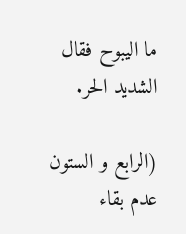ما اليبوح فقال الشديد الحر.

(الرابع و الستون عدم بقاء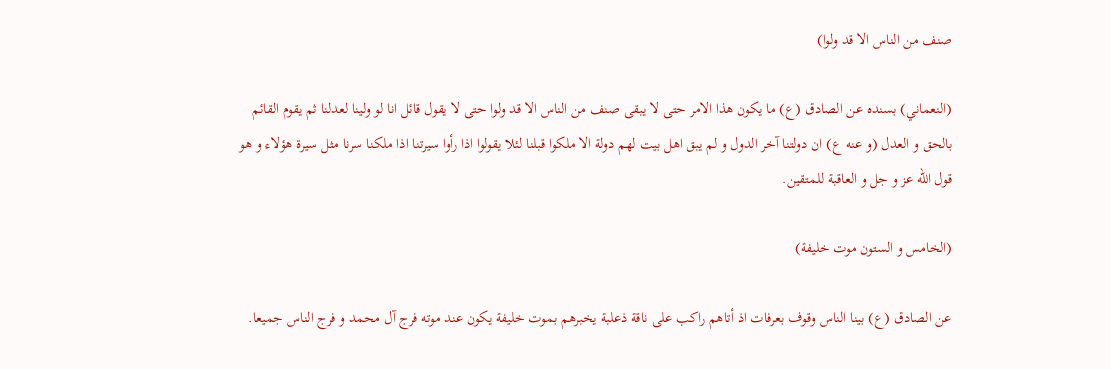صنف من الناس الا قد ولوا)

(النعماني) بسنده عن الصادق (ع) ما يكون هذا الامر حتى لا يبقى صنف من الناس الا قد ولوا حتى لا يقول قائل انا لو ولينا لعدلنا ثم يقوم القائم بالحق و العدل (و عنه ع) ان دولتنا آخر الدول و لم يبق اهل بيت لهم دولة الا ملكوا قبلنا لئلا يقولوا اذا رأوا سيرتنا اذا ملكنا سرنا مثل سيرة هؤلاء و هو قول الله عز و جل و العاقبة للمتقين.

(الخامس و الستون موت خليفة)

عن الصادق (ع) بينا الناس وقوف بعرفات اذ أتاهم راكب على ناقة ذعلبة يخبرهم بموت خليفة يكون عند موته فرج آل محمد و فرج الناس جميعا.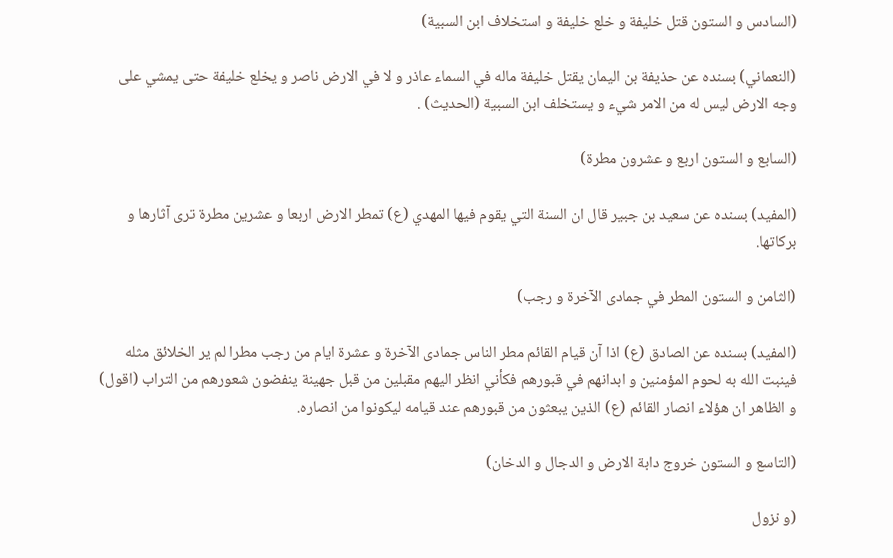(السادس و الستون قتل خليفة و خلع خليفة و استخلاف ابن السبية)

(النعماني) بسنده عن حذيفة بن اليمان يقتل خليفة ماله في السماء عاذر و لا في الارض ناصر و يخلع خليفة حتى يمشي على وجه الارض ليس له من الامر شيء و يستخلف ابن السبية (الحديث) .

(السابع و الستون اربع و عشرون مطرة)

(المفيد) بسنده عن سعيد بن جبير قال ان السنة التي يقوم فيها المهدي (ع) تمطر الارض اربعا و عشرين مطرة ترى آثارها و بركاتها.

(الثامن و الستون المطر في جمادى الآخرة و رجب)

(المفيد) بسنده عن الصادق (ع) اذا آن قيام القائم مطر الناس جمادى الآخرة و عشرة ايام من رجب مطرا لم ير الخلائق مثله فينبت الله به لحوم المؤمنين و ابدانهم في قبورهم فكأني انظر اليهم مقبلين من قبل جهينة ينفضون شعورهم من التراب (اقول) و الظاهر ان هؤلاء انصار القائم (ع) الذين يبعثون من قبورهم عند قيامه ليكونوا من انصاره.

(التاسع و الستون خروج دابة الارض و الدجال و الدخان)

(و نزول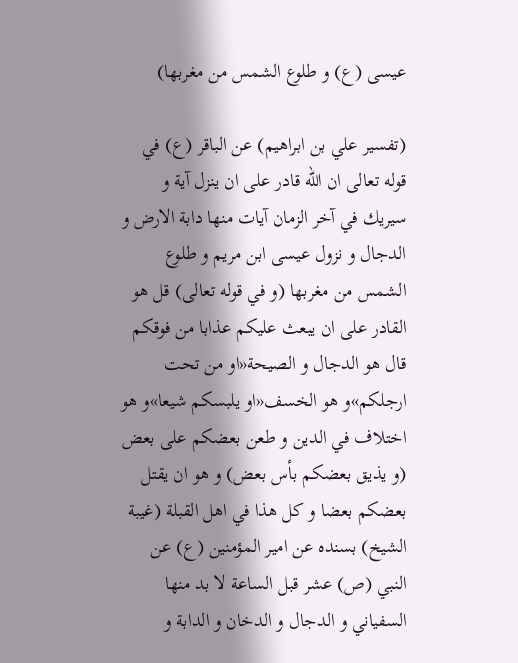عيسى (ع) و طلوع الشمس من مغربها)

(تفسير علي بن ابراهيم) عن الباقر (ع) في قوله تعالى ان الله قادر على ان ينزل آية و سيريك في آخر الزمان آيات منها دابة الارض و الدجال و نزول عيسى ابن مريم و طلوع الشمس من مغربها (و في قوله تعالى) قل هو القادر على ان يبعث عليكم عذابا من فوقكم قال هو الدجال و الصيحة«او من تحت ارجلكم»و هو الخسف«او يلبسكم شيعا»و هو اختلاف في الدين و طعن بعضكم على بعض (و يذيق بعضكم بأس بعض) و هو ان يقتل بعضكم بعضا و كل هذا في اهل القبلة (غيبة الشيخ) بسنده عن امير المؤمنين (ع) عن النبي (ص) عشر قبل الساعة لا بد منها السفياني و الدجال و الدخان و الدابة و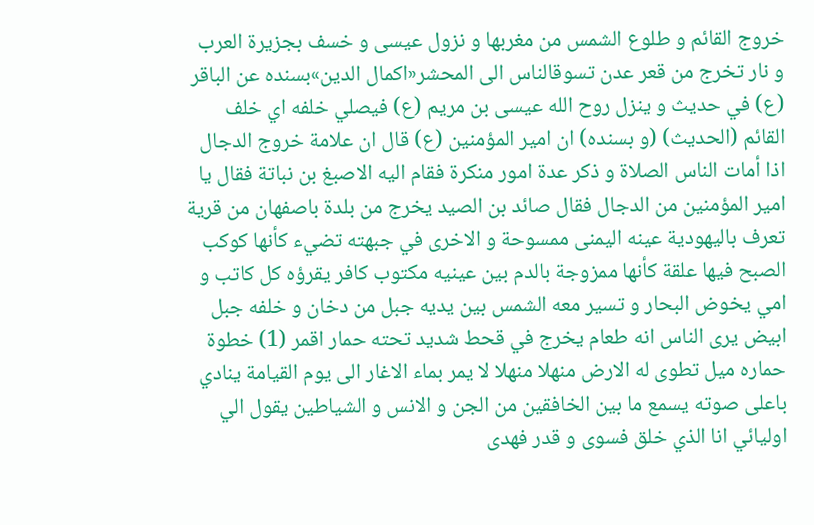خروج القائم و طلوع الشمس من مغربها و نزول عيسى و خسف بجزيرة العرب و نار تخرج من قعر عدن تسوقالناس الى المحشر«اكمال الدين»بسنده عن الباقر (ع) في حديث و ينزل روح الله عيسى بن مريم (ع) فيصلي خلفه اي خلف القائم (الحديث) (و بسنده) ان امير المؤمنين (ع) قال ان علامة خروج الدجال اذا أمات الناس الصلاة و ذكر عدة امور منكرة فقام اليه الاصبغ بن نباتة فقال يا امير المؤمنين من الدجال فقال صائد بن الصيد يخرج من بلدة باصفهان من قرية تعرف باليهودية عينه اليمنى ممسوحة و الاخرى في جبهته تضيء كأنها كوكب الصبح فيها علقة كأنها ممزوجة بالدم بين عينيه مكتوب كافر يقرؤه كل كاتب و امي يخوض البحار و تسير معه الشمس بين يديه جبل من دخان و خلفه جبل ابيض يرى الناس انه طعام يخرج في قحط شديد تحته حمار اقمر (1) خطوة حماره ميل تطوى له الارض منهلا منهلا لا يمر بماء الاغار الى يوم القيامة ينادي باعلى صوته يسمع ما بين الخافقين من الجن و الانس و الشياطين يقول الي اوليائي انا الذي خلق فسوى و قدر فهدى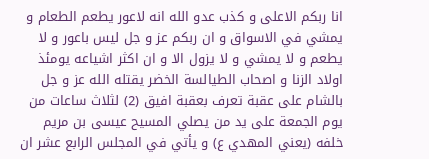انا ربكم الاعلى و كذب عدو الله انه لاعور يطعم الطعام و يمشي في الاسواق و ان ربكم عز و جل ليس باعور و لا يطعم و لا يمشي و لا يزول الا و ان اكثر اشياعه يومئذ اولاد الزنا و اصحاب الطيالسة الخضر يقتله الله عز و جل بالشام على عقبة تعرف بعقبة افيق (2) لثلاث ساعات من يوم الجمعة على يد من يصلي المسيح عيسى بن مريم خلفه (يعني المهدي ع) و يأتي في المجلس الرابع عشر ان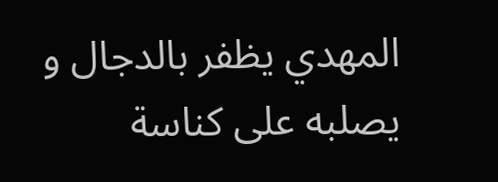المهدي يظفر بالدجال و يصلبه على كناسة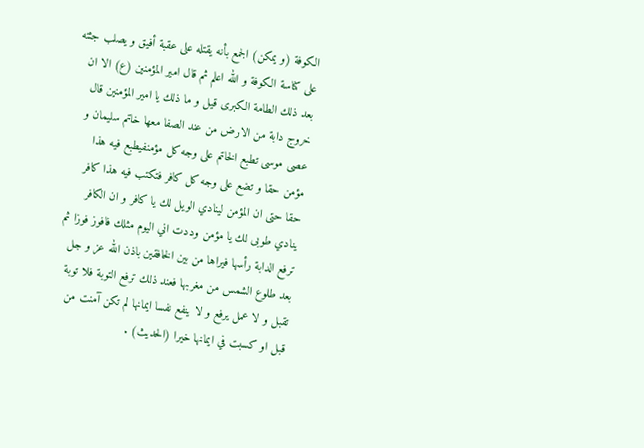الكوفة (و يمكن) الجمع بأنه يقتله على عقبة أفيق و يصلب جثته على كناسة الكوفة و الله اعلم ثم قال امير المؤمنين (ع) الا ان بعد ذلك الطامة الكبرى قيل و ما ذلك يا امير المؤمنين قال خروج دابة من الارض من عند الصفا معها خاتم سليمان و عصى موسى تطبع الخاتم على وجه كل مؤمنفيطبع فيه هذا مؤمن حقا و تضع على وجه كل كافر فتكتب فيه هذا كافر حقا حتى ان المؤمن لينادي الويل لك يا كافر و ان الكافر ينادي طوبى لك يا مؤمن وددت اني اليوم مثلك فافوز فوزا ثم ترفع الدابة رأسها فيراها من بين الخافقين باذن الله عز و جل بعد طلوع الشمس من مغربها فعند ذلك ترفع التوبة فلا توبة تقبل و لا عمل يرفع و لا ينفع نفسا ايمانها لم تكن آمنت من قبل او كسبت في ايمانها خيرا (الحديث) .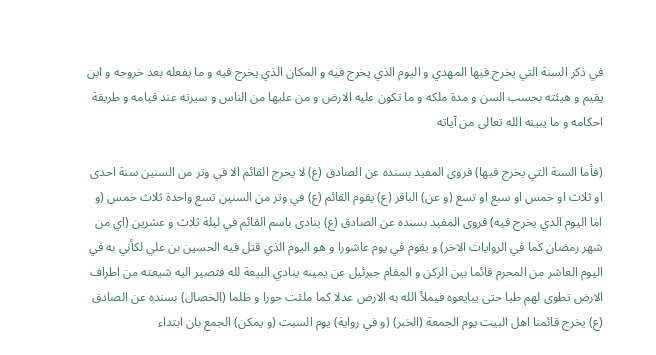في ذكر السنة التي يخرج فيها المهدي و اليوم الذي يخرج فيه و المكان الذي يخرج فيه و ما يفعله بعد خروجه و اين يقيم و هيئته بحسب السن و مدة ملكه و ما تكون عليه الارض و من عليها من الناس و سيرته عند قيامه و طريقة احكامه و ما يبينه الله تعالى من آياته

(فأما السنة التي يخرج فيها) فروى المفيد بسنده عن الصادق (ع) لا يخرج القائم الا في وتر من السنين سنة احدى او ثلاث او خمس او سبع او تسع (و عن) الباقر (ع) يقوم القائم (ع) في وتر من السنين تسع واحدة ثلاث خمس (و اما اليوم الذي يخرج فيه) فروى المفيد بسنده عن الصادق (ع) ينادى باسم القائم في ليلة ثلاث و عشرين (اي من شهر رمضان كما في الروايات الاخر) و يقوم في يوم عاشورا و هو اليوم الذي قتل فيه الحسين بن علي لكأني به في اليوم العاشر من المحرم قائما بين الركن و المقام جبرئيل عن يمينه ينادي البيعة لله فتصير اليه شيعته من اطراف الارض تطوى لهم طيا حتى يبايعوه فيملأ الله به الارض عدلا كما ملئت جورا و ظلما (الخصال) بسنده عن الصادق (ع) يخرج قائمنا اهل البيت يوم الجمعة (الخبر) (و في رواية) يوم السبت (و يمكن) الجمع بان ابتداء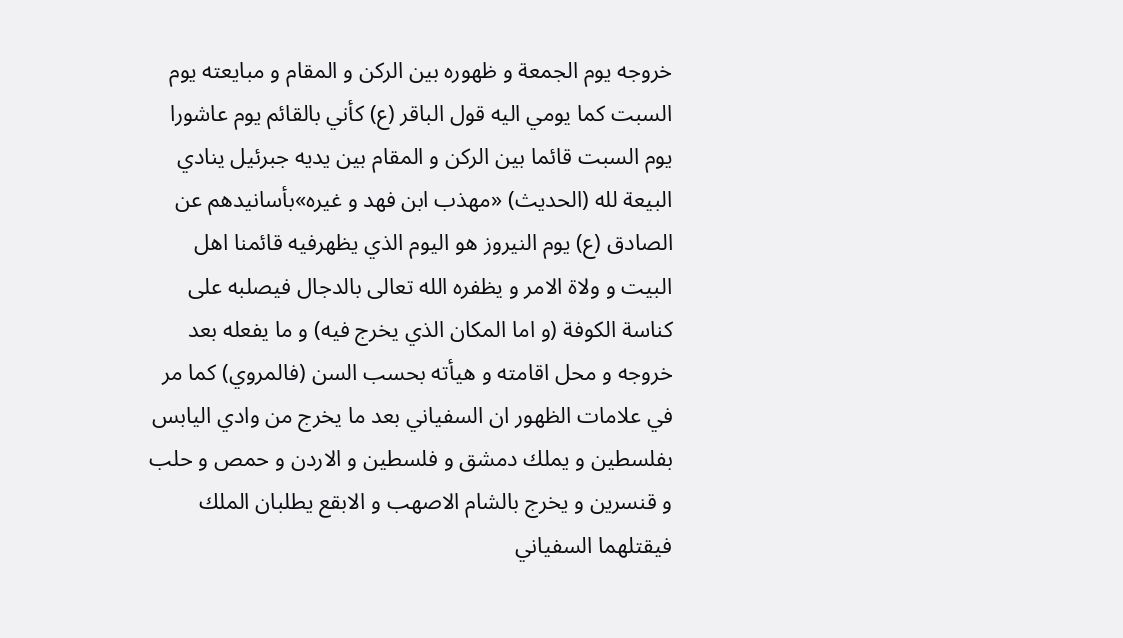خروجه يوم الجمعة و ظهوره بين الركن و المقام و مبايعته يوم السبت كما يومي اليه قول الباقر (ع) كأني بالقائم يوم عاشورا يوم السبت قائما بين الركن و المقام بين يديه جبرئيل ينادي البيعة لله (الحديث) «مهذب ابن فهد و غيره»بأسانيدهم عن الصادق (ع) يوم النيروز هو اليوم الذي يظهرفيه قائمنا اهل البيت و ولاة الامر و يظفره الله تعالى بالدجال فيصلبه على كناسة الكوفة (و اما المكان الذي يخرج فيه) و ما يفعله بعد خروجه و محل اقامته و هيأته بحسب السن (فالمروي) كما مر في علامات الظهور ان السفياني بعد ما يخرج من وادي اليابس بفلسطين و يملك دمشق و فلسطين و الاردن و حمص و حلب و قنسرين و يخرج بالشام الاصهب و الابقع يطلبان الملك فيقتلهما السفياني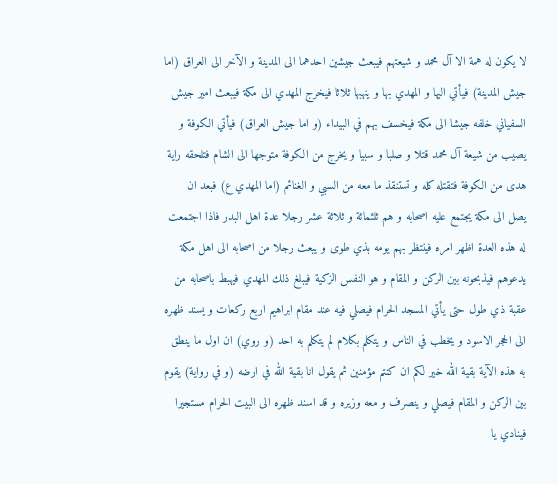لا يكون له همة الا آل محمد و شيعتهم فيبعث جيشين احدهما الى المدينة و الآخر الى العراق (اما جيش المدينة) فيأتي اليها و المهدي بها و ينهبها ثلاثا فيخرج المهدي الى مكة فيبعث امير جيش السفياني خلفه جيشا الى مكة فيخسف بهم في البيداء (و اما جيش العراق) فيأتي الكوفة و يصيب من شيعة آل محمد قتلا و صلبا و سبيا و يخرج من الكوفة متوجها الى الشام فتلحقه راية هدى من الكوفة فتقتله كله و تستنقذ ما معه من السبي و الغنائم (اما المهدي ع) فبعد ان يصل الى مكة يجتمع عليه اصحابه و هم ثلثمائة و ثلاثة عشر رجلا عدة اهل البدر فاذا اجتمعت له هذه العدة اظهر امره فينتظر بهم يومه بذي طوى و يبعث رجلا من اصحابه الى اهل مكة يدعوهم فيذبحونه بين الركن و المقام و هو النفس الزكية فيبلغ ذلك المهدي فيهبط باصحابه من عقبة ذي طول حتى يأتي المسجد الحرام فيصلي فيه عند مقام ابراهيم اربع ركعات و يسند ظهره الى الحجر الاسود و يخطب في الناس و يتكلم بكلام لم يتكلم به احد (و روي) ان اول ما ينطق به هذه الآية بقية الله خير لكم ان كنتم مؤمنين ثم يقول انا بقية الله في ارضه (و في رواية) يقوم بين الركن و المقام فيصلي و ينصرف و معه وزيره و قد اسند ظهره الى البيت الحرام مستجيرا فينادي يا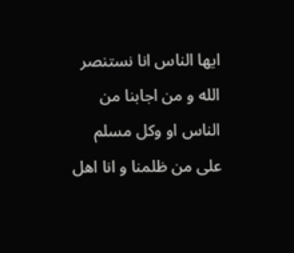ايها الناس انا نستنصر الله و من اجابنا من الناس او وكل مسلم على من ظلمنا و انا اهل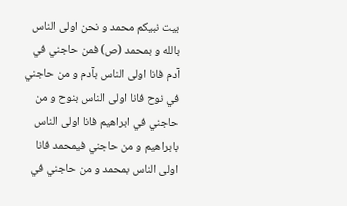بيت نبيكم محمد و نحن اولى الناس بالله و بمحمد (ص) فمن حاجني في آدم فانا اولى الناس بآدم و من حاجني في نوح فانا اولى الناس بنوح و من حاجني في ابراهيم فانا اولى الناس بابراهيم و من حاجني فيمحمد فانا اولى الناس بمحمد و من حاجني في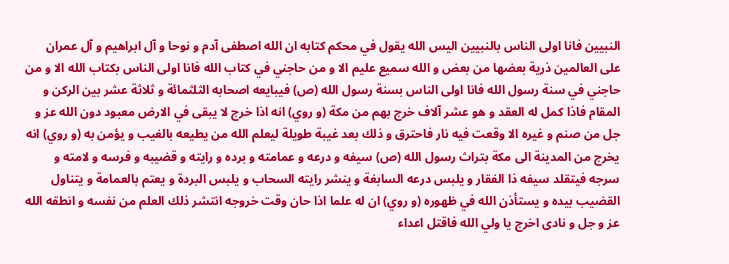النبيين فانا اولى الناس بالنبيين اليس الله يقول في محكم كتابه ان الله اصطفى آدم و نوحا و آل ابراهيم و آل عمران على العالمين ذرية بعضها من بعض و الله سميع عليم الا و من حاجني في كتاب الله فانا اولى الناس بكتاب الله الا و من حاجني في سنة رسول الله فانا اولى الناس بسنة رسول الله (ص) فيبايعه اصحابه الثلثمائة و ثلاثة عشر بين الركن و المقام فاذا كمل له العقد و هو عشر آلاف خرج بهم من مكة (و روي) انه اذا خرج لا يبقى في الارض معبود دون الله عز و جل من صنم و غيره الا وقعت فيه نار فاحترق و ذلك بعد غيبة طويلة ليعلم الله من يطيعه بالغيب و يؤمن به (و روي) انه يخرج من المدينة الى مكة بتراث رسول الله (ص) سيفه و درعه و عمامته و برده و رايته و قضيبه و فرسه و لامته و سرجه فيتقلد سيفه ذا الفقار و يلبس درعه السابغة و ينشر رايته السحاب و يلبس البردة و يعتم بالعمامة و يتناول القضيب بيده و يستأذن الله في ظهوره (و روي) ان له علما اذا حان وقت خروجه انتشر ذلك العلم من نفسه و انطقه الله عز و جل و نادى اخرج يا ولي الله فاقتل اعداء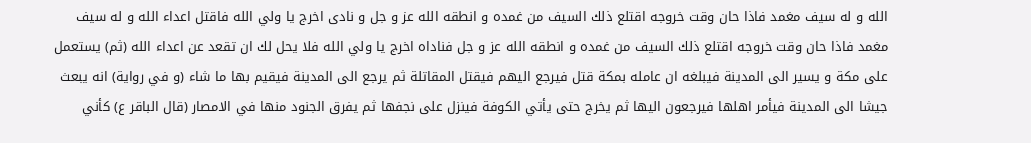الله و له سيف مغمد فاذا حان وقت خروجه اقتلع ذلك السيف من غمده و انطقه الله عز و جل و نادى اخرج يا ولي الله فاقتل اعداء الله و له سيف مغمد فاذا حان وقت خروجه اقتلع ذلك السيف من غمده و انطقه الله عز و جل فناداه اخرج يا ولي الله فلا يحل لك ان تقعد عن اعداء الله (ثم) يستعمل على مكة و يسير الى المدينة فيبلغه ان عامله بمكة قتل فيرجع اليهم فيقتل المقاتلة ثم يرجع الى المدينة فيقيم بها ما شاء (و في رواية) انه يبعث جيشا الى المدينة فيأمر اهلها فيرجعون اليها ثم يخرج حتى يأتي الكوفة فينزل على نجفها ثم يفرق الجنود منها في الامصار (قال الباقر ع) كأني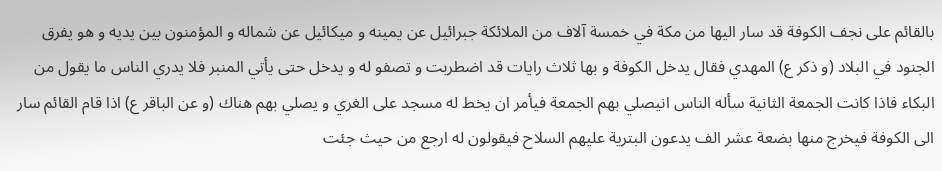بالقائم على نجف الكوفة قد سار اليها من مكة في خمسة آلاف من الملائكة جبرائيل عن يمينه و ميكائيل عن شماله و المؤمنون بين يديه و هو يفرق الجنود في البلاد (و ذكر ع) المهدي فقال يدخل الكوفة و بها ثلاث رايات قد اضطربت و تصفو له و يدخل حتى يأتي المنبر فلا يدري الناس ما يقول من البكاء فاذا كانت الجمعة الثانية سأله الناس انيصلي بهم الجمعة فيأمر ان يخط له مسجد على الغري و يصلي بهم هناك (و عن الباقر ع) اذا قام القائم سار الى الكوفة فيخرج منها بضعة عشر الف يدعون البترية عليهم السلاح فيقولون له ارجع من حيث جئت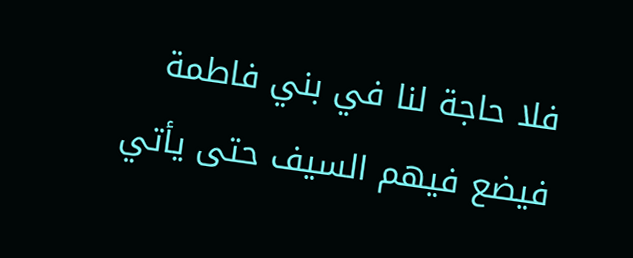فلا حاجة لنا في بني فاطمة فيضع فيهم السيف حتى يأتي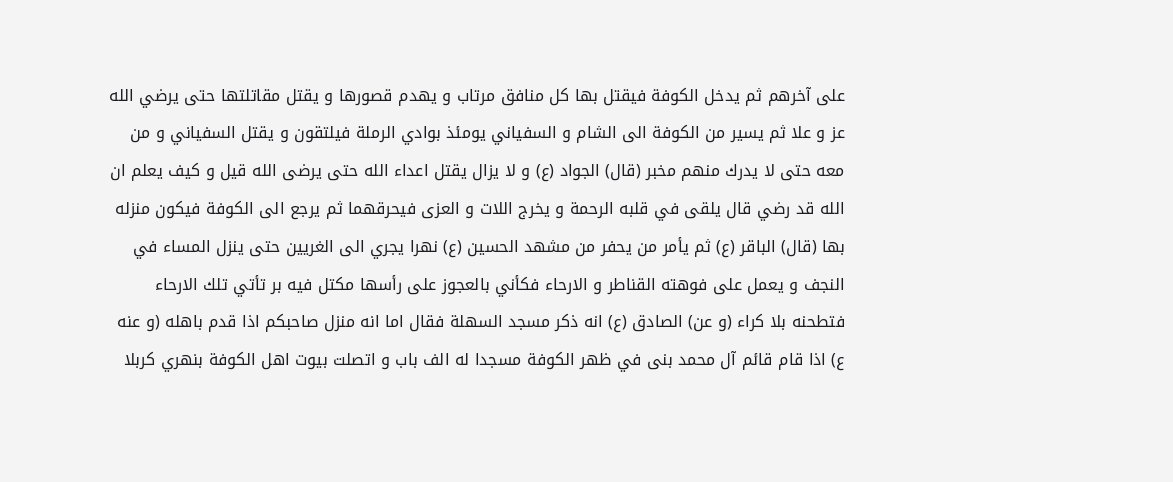على آخرهم ثم يدخل الكوفة فيقتل بها كل منافق مرتاب و يهدم قصورها و يقتل مقاتلتها حتى يرضي الله عز و علا ثم يسير من الكوفة الى الشام و السفياني يومئذ بوادي الرملة فيلتقون و يقتل السفياني و من معه حتى لا يدرك منهم مخبر (قال) الجواد (ع) و لا يزال يقتل اعداء الله حتى يرضى الله قيل و كيف يعلم ان الله قد رضي قال يلقى في قلبه الرحمة و يخرج اللات و العزى فيحرقهما ثم يرجع الى الكوفة فيكون منزله بها (قال) الباقر (ع) ثم يأمر من يحفر من مشهد الحسين (ع) نهرا يجري الى الغريين حتى ينزل المساء في النجف و يعمل على فوهته القناطر و الارحاء فكأني بالعجوز على رأسها مكتل فيه بر تأتي تلك الارحاء فتطحنه بلا كراء (و عن) الصادق (ع) انه ذكر مسجد السهلة فقال اما انه منزل صاحبكم اذا قدم باهله (و عنه ع) اذا قام قائم آل محمد بنى في ظهر الكوفة مسجدا له الف باب و اتصلت بيوت اهل الكوفة بنهري كربلا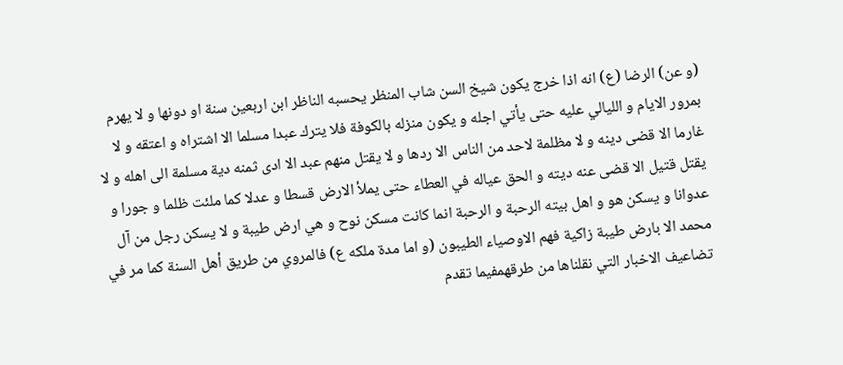(و عن) الرضا (ع) انه اذا خرج يكون شيخ السن شاب المنظر يحسبه الناظر ابن اربعين سنة او دونها و لا يهرم بمرور الايام و الليالي عليه حتى يأتي اجله و يكون منزله بالكوفة فلا يترك عبدا مسلما الا اشتراه و اعتقه و لا غارما الا قضى دينه و لا مظلمة لاحد من الناس الا ردها و لا يقتل منهم عبد الا ادى ثمنه دية مسلمة الى اهله و لا يقتل قتيل الا قضى عنه ديته و الحق عياله في العطاء حتى يملأ الارض قسطا و عدلا كما ملئت ظلما و جورا و عدوانا و يسكن هو و اهل بيته الرحبة و الرحبة انما كانت مسكن نوح و هي ارض طيبة و لا يسكن رجل من آل محمد الا بارض طيبة زاكية فهم الاوصياء الطيبون (و اما مدة ملكه ع) فالمروي من طريق أهل السنة كما مر في تضاعيف الاخبار التي نقلناها من طرقهمفيما تقدم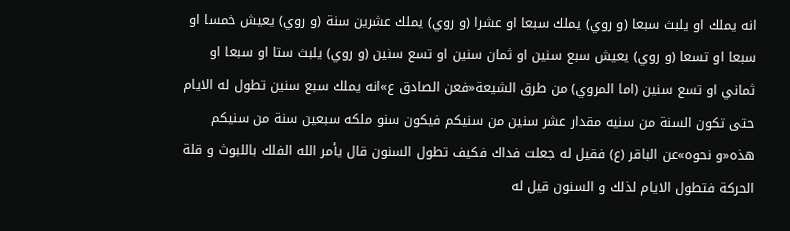انه يملك او يلبث سبعا (و روي) يملك سبعا او عشرا (و روي) يملك عشرين سنة (و روي) يعيش خمسا او سبعا او تسعا (و روي) يعيش سبع سنين او ثمان سنين او تسع سنين (و روي) يلبث ستا او سبعا او ثماني او تسع سنين (اما المروي) من طرق الشيعة«فعن الصادق ع»انه يملك سبع سنين تطول له الايام حتى تكون السنة من سنيه مقدار عشر سنين من سنيكم فيكون سنو ملكه سبعين سنة من سنيكم هذه«و نحوه»عن الباقر (ع) فقيل له جعلت فداك فكيف تطول السنون قال يأمر الله الفلك باللبوث و قلة الحركة فتطول الايام لذلك و السنون قيل له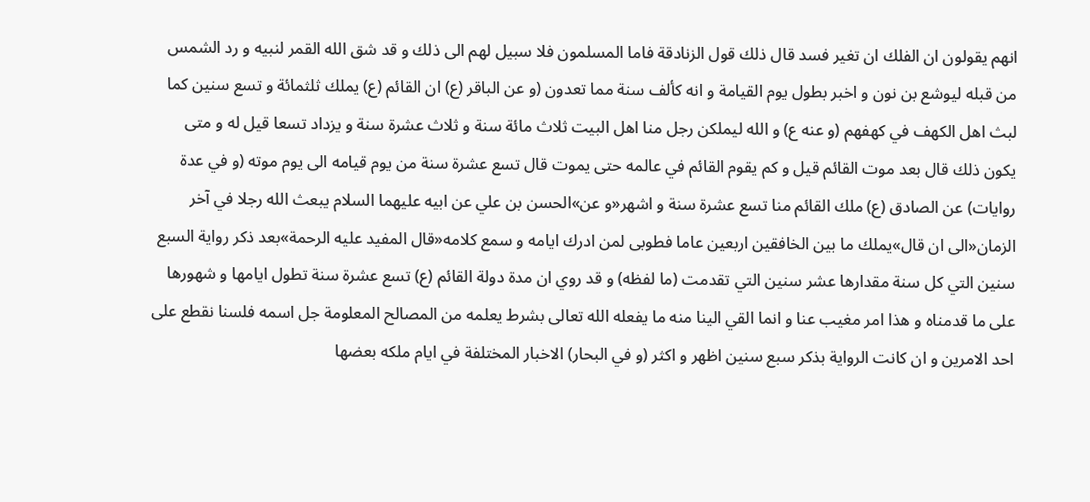انهم يقولون ان الفلك ان تغير فسد قال ذلك قول الزنادقة فاما المسلمون فلا سبيل لهم الى ذلك و قد شق الله القمر لنبيه و رد الشمس من قبله ليوشع بن نون و اخبر بطول يوم القيامة و انه كألف سنة مما تعدون (و عن الباقر (ع) ان القائم (ع) يملك ثلثمائة و تسع سنين كما لبث اهل الكهف في كهفهم (و عنه ع) و الله ليملكن رجل منا اهل البيت ثلاث مائة سنة و ثلاث عشرة سنة و يزداد تسعا قيل له و متى يكون ذلك قال بعد موت القائم قيل و كم يقوم القائم في عالمه حتى يموت قال تسع عشرة سنة من يوم قيامه الى يوم موته (و في عدة روايات) عن الصادق (ع) ملك القائم منا تسع عشرة سنة و اشهر«و عن»الحسن بن علي عن ابيه عليهما السلام يبعث الله رجلا في آخر الزمان«الى ان قال»يملك ما بين الخافقين اربعين عاما فطوبى لمن ادرك ايامه و سمع كلامه«قال المفيد عليه الرحمة»بعد ذكر رواية السبع سنين التي كل سنة مقدارها عشر سنين التي تقدمت (ما لفظه) و قد روي ان مدة دولة القائم (ع) تسع عشرة سنة تطول ايامها و شهورها على ما قدمناه و هذا امر مغيب عنا و انما القي الينا منه ما يفعله الله تعالى بشرط يعلمه من المصالح المعلومة جل اسمه فلسنا نقطع على احد الامرين و ان كانت الرواية بذكر سبع سنين اظهر و اكثر (و في البحار) الاخبار المختلفة في ايام ملكه بعضها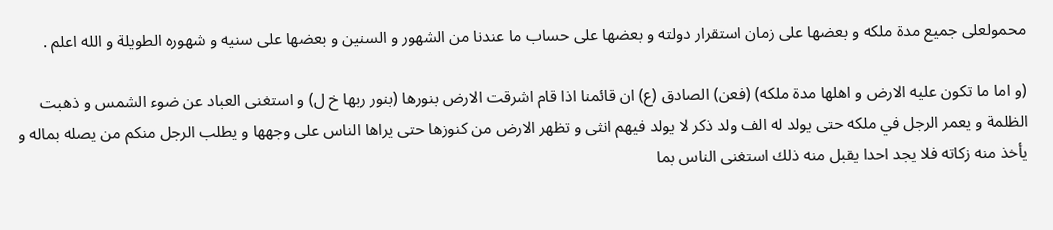محمولعلى جميع مدة ملكه و بعضها على زمان استقرار دولته و بعضها على حساب ما عندنا من الشهور و السنين و بعضها على سنيه و شهوره الطويلة و الله اعلم .

(و اما ما تكون عليه الارض و اهلها مدة ملكه) (فعن) الصادق (ع) ان قائمنا اذا قام اشرقت الارض بنورها (بنور ربها خ ل) و استغنى العباد عن ضوء الشمس و ذهبت الظلمة و يعمر الرجل في ملكه حتى يولد له الف ولد ذكر لا يولد فيهم انثى و تظهر الارض من كنوزها حتى يراها الناس على وجهها و يطلب الرجل منكم من يصله بماله و يأخذ منه زكاته فلا يجد احدا يقبل منه ذلك استغنى الناس بما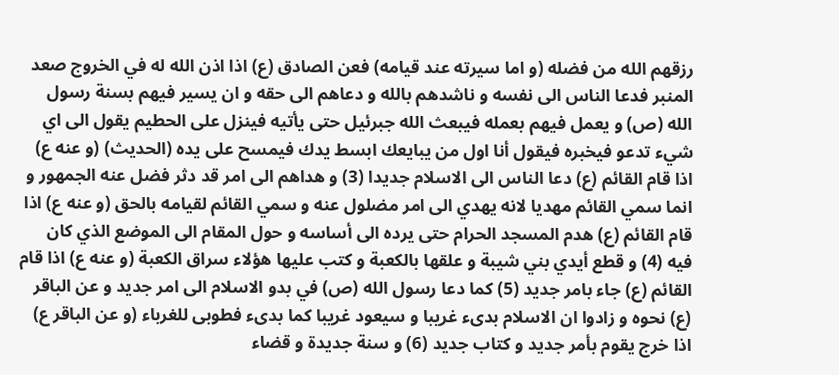رزقهم الله من فضله (و اما سيرته عند قيامه) فعن الصادق (ع) اذا اذن الله له في الخروج صعد المنبر فدعا الناس الى نفسه و ناشدهم بالله و دعاهم الى حقه و ان يسير فيهم بسنة رسول الله (ص) و يعمل فيهم بعمله فيبعث الله جبرئيل حتى يأتيه فينزل على الحطيم يقول الى اي شيء تدعو فيخبره فيقول أنا اول من يبايعك ابسط يدك فيمسح على يده (الحديث) (و عنه ع) اذا قام القائم (ع) دعا الناس الى الاسلام جديدا (3) و هداهم الى امر قد دثر فضل عنه الجمهور و انما سمي القائم مهديا لانه يهدي الى امر مضلول عنه و سمي القائم لقيامه بالحق (و عنه ع) اذا قام القائم (ع) هدم المسجد الحرام حتى يرده الى أساسه و حول المقام الى الموضع الذي كان فيه (4) و قطع أيدي بني شيبة و علقها بالكعبة و كتب عليها هؤلاء سراق الكعبة (و عنه ع) اذا قام القائم (ع) جاء بامر جديد (5) كما دعا رسول الله (ص) في بدو الاسلام الى امر جديد و عن الباقر (ع) نحوه و زادوا ان الاسلام بدىء غريبا و سيعود غريبا كما بدىء فطوبى للغرباء (و عن الباقر ع) اذا خرج يقوم بأمر جديد و كتاب جديد (6) و سنة جديدة و قضاء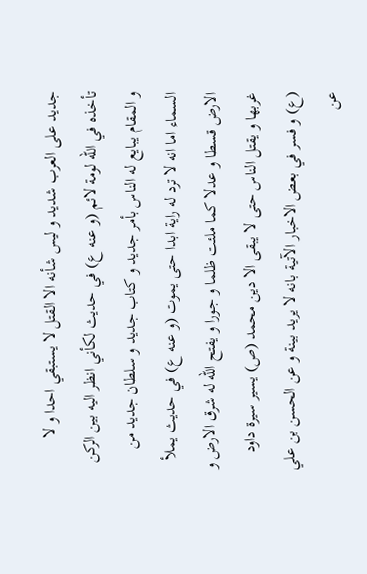جديد على العرب شديد و ليس شأنه الا القتل لا يستبقي احدا و لا تأخذه في الله لومة لائم (و عنه ع) في حديث لكأني انظر اليه بين الركن و المقام يبايع له الناس بأمر جديد و كتاب جديد و سلطان جديد من السماء اما انه لا ترد له راية ابدا حتى يموت (و عنه ع) في حديث يملأ الارض قسطا و عدلا كما ملئت ظلما و جورا و يفتح الله له شرق الارض و غربها و يقتل الناس حتى لا يبقى الا دين محمد (ص) يسير سيرة داود (ع) و فسر في بعض الاخبار الآتية بانه لا يريد بينة و عن الحسن بن علي عن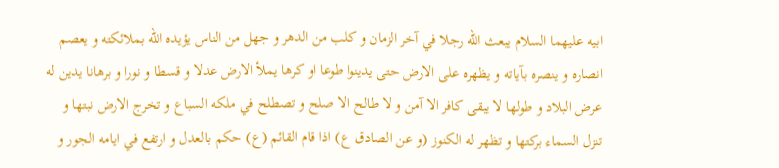ابيه عليهما السلام يبعث الله رجلا في آخر الزمان و كلب من الدهر و جهل من الناس يؤيده الله بملائكته و يعصم انصاره و ينصره بآياته و يظهره على الارض حتى يدينوا طوعا او كرها يملأ الارض عدلا و قسطا و نورا و برهانا يدين له عرض البلاد و طولها لا يبقى كافر الا آمن و لا طالح الا صلح و تصطلح في ملكه السباع و تخرج الارض نبتها و تنزل السماء بركتها و تظهر له الكنوز (و عن الصادق ع) اذا قام القائم (ع) حكم بالعدل و ارتفع في ايامه الجور و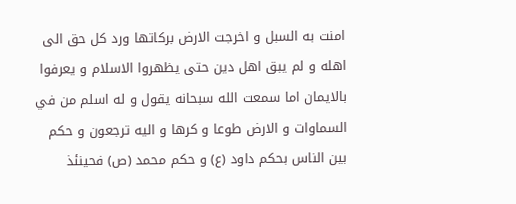امنت به السبل و اخرجت الارض بركاتها ورد كل حق الى اهله و لم يبق اهل دين حتى يظهروا الاسلام و يعرفوا بالايمان اما سمعت الله سبحانه يقول و له اسلم من في السماوات و الارض طوعا و كرها و اليه ترجعون و حكم بين الناس بحكم داود (ع) و حكم محمد (ص) فحينئذ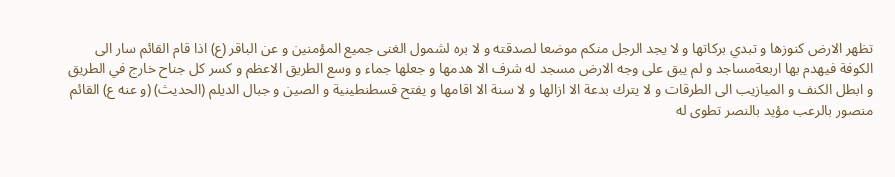تظهر الارض كنوزها و تبدي بركاتها و لا يجد الرجل منكم موضعا لصدقته و لا بره لشمول الغنى جميع المؤمنين و عن الباقر (ع) اذا قام القائم سار الى الكوفة فيهدم بها اربعةمساجد و لم يبق على وجه الارض مسجد له شرف الا هدمها و جعلها جماء و وسع الطريق الاعظم و كسر كل جناح خارج في الطريق و ابطل الكنف و الميازيب الى الطرقات و لا يترك بدعة الا ازالها و لا سنة الا اقامها و يفتح قسطنطينية و الصين و جبال الديلم (الحديث) (و عنه ع) القائم منصور بالرعب مؤيد بالنصر تطوى له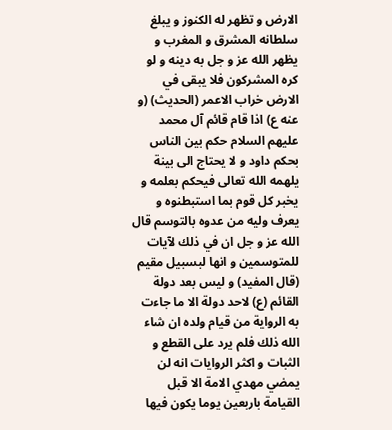الارض و تظهر له الكنوز و يبلغ سلطانه المشرق و المغرب و يظهر الله عز و جل به دينه و لو كره المشركون فلا يبقى في الارض خراب الاعمر (الحديث) (و عنه ع) اذا قام قائم آل محمد عليهم السلام حكم بين الناس بحكم داود و لا يحتاج الى بينة يلهمه الله تعالى فيحكم بعلمه و يخبر كل قوم بما استبطنوه و يعرف وليه من عدوه بالتوسم قال الله عز و جل ان في ذلك لآيات للمتوسمين و انها لبسبيل مقيم (قال المفيد) و ليس بعد دولة القائم (ع) لاحد دولة الا ما جاءت به الرواية من قيام ولده ان شاء الله ذلك فلم يرد على القطع و الثبات و اكثر الروايات انه لن يمضي مهدي الامة الا قبل القيامة باربعين يوما يكون فيها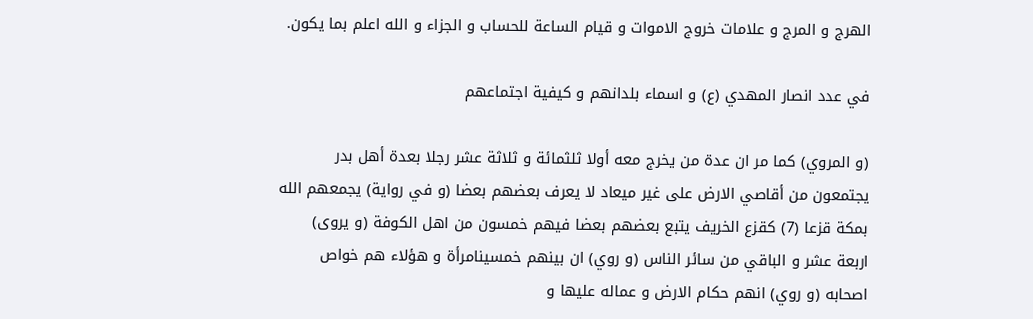الهرج و المرج و علامات خروج الاموات و قيام الساعة للحساب و الجزاء و الله اعلم بما يكون.

في عدد انصار المهدي (ع) و اسماء بلدانهم و كيفية اجتماعهم

(و المروي) كما مر ان عدة من يخرج معه أولا ثلثمائة و ثلاثة عشر رجلا بعدة أهل بدر يجتمعون من أقاصي الارض على غير ميعاد لا يعرف بعضهم بعضا (و في رواية) يجمعهم الله بمكة قزعا (7) كقزع الخريف يتبع بعضهم بعضا فيهم خمسون من اهل الكوفة (و يروى) اربعة عشر و الباقي من سائر الناس (و روي) ان بينهم خمسينامرأة و هؤلاء هم خواص اصحابه (و روي) انهم حكام الارض و عماله عليها و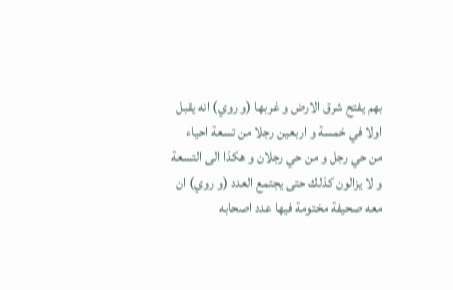بهم يفتح شرق الارض و غربها (و روي) انه يقبل اولا في خمسة و اربعين رجلا من تسعة احياء من حي رجل و من حي رجلان و هكذا الى التسعة و لا يزالون كذلك حتى يجتمع العدد (و روي) ان معه صحيفة مختومة فيها عدد اصحابه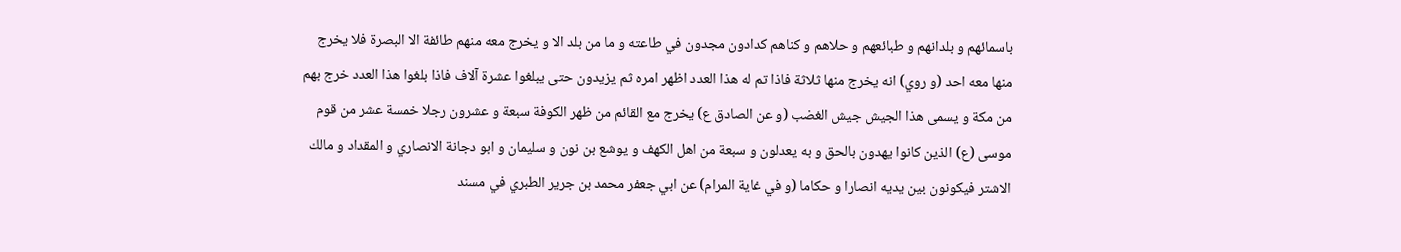باسمائهم و بلدانهم و طبائعهم و حلاهم و كناهم كدادون مجدون في طاعته و ما من بلد الا و يخرج معه منهم طائفة الا البصرة فلا يخرج منها معه احد (و روي) انه يخرج منها ثلاثة فاذا تم له هذا العدد اظهر امره ثم يزيدون حتى يبلغوا عشرة آلاف فاذا بلغوا هذا العدد خرج بهم من مكة و يسمى هذا الجيش جيش الغضب (و عن الصادق ع) يخرج مع القائم من ظهر الكوفة سبعة و عشرون رجلا خمسة عشر من قوم موسى (ع) الذين كانوا يهدون بالحق و به يعدلون و سبعة من اهل الكهف و يوشع بن نون و سليمان و ابو دجانة الانصاري و المقداد و مالك الاشتر فيكونون بين يديه انصارا و حكاما (و في غاية المرام) عن ابي جعفر محمد بن جرير الطبري في مسند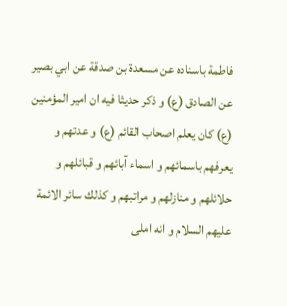فاطمة باسناده عن مسعدة بن صدقة عن ابي بصير عن الصادق (ع) و ذكر حديثا فيه ان امير المؤمنين (ع) كان يعلم اصحاب القائم (ع) و عدتهم و يعرفهم باسمائهم و اسماء آبائهم و قبائلهم و حلائلهم و منازلهم و مراتبهم و كذلك سائر الائمة عليهم السلام و انه املى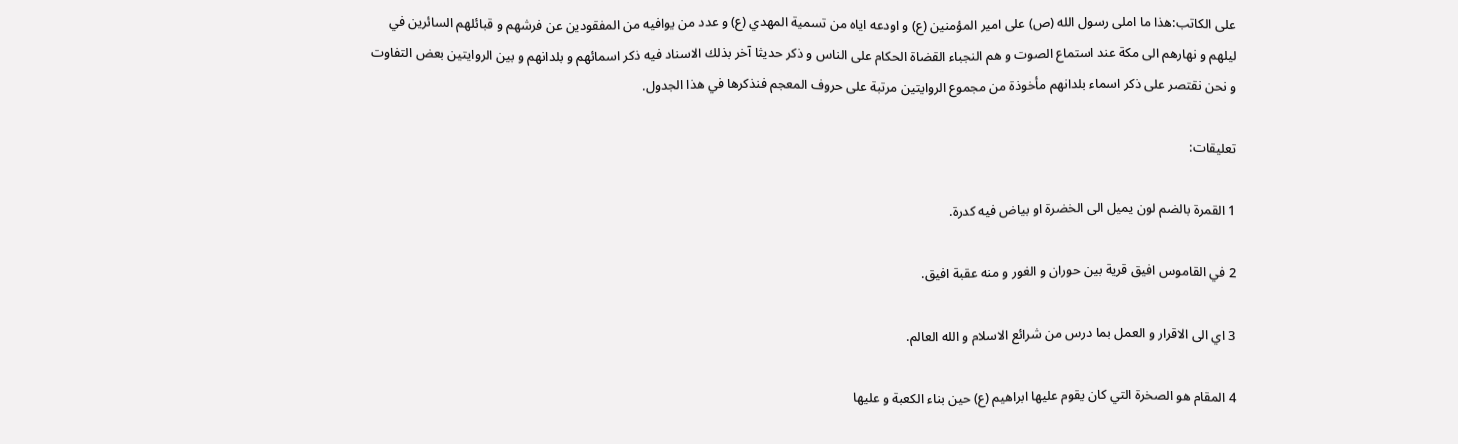على الكاتب:هذا ما املى رسول الله (ص) على امير المؤمنين (ع) و اودعه اياه من تسمية المهدي (ع) و عدد من يوافيه من المفقودين عن فرشهم و قبائلهم السائرين في ليلهم و نهارهم الى مكة عند استماع الصوت و هم النجباء القضاة الحكام على الناس و ذكر حديثا آخر بذلك الاسناد فيه ذكر اسمائهم و بلدانهم و بين الروايتين بعض التفاوت و نحن نقتصر على ذكر اسماء بلدانهم مأخوذة من مجموع الروايتين مرتبة على حروف المعجم فنذكرها في هذا الجدول.

تعليقات:

1 القمرة بالضم لون يميل الى الخضرة او بياض فيه كدرة.

2 في القاموس افيق قرية بين حوران و الغور و منه عقبة افيق.

3 اي الى الاقرار و العمل بما درس من شرائع الاسلام و الله العالم.

4 المقام هو الصخرة التي كان يقوم عليها ابراهيم (ع) حين بناء الكعبة و عليها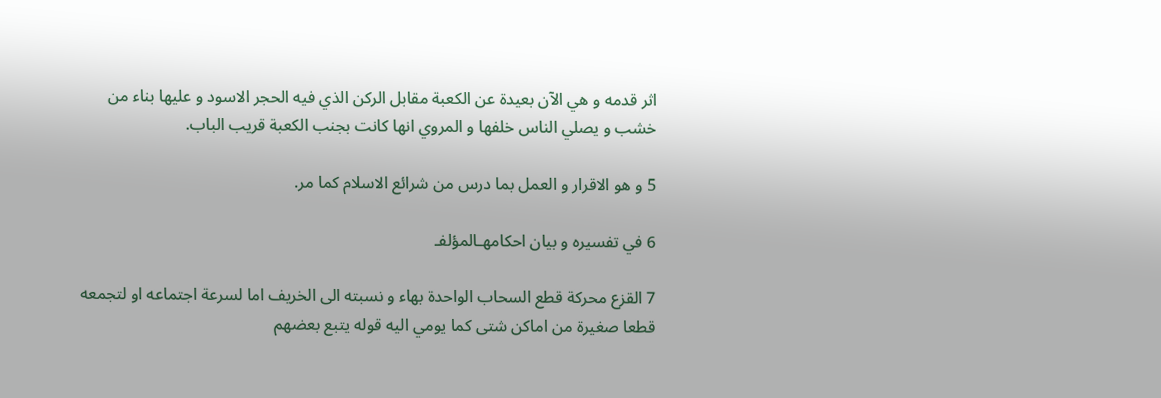اثر قدمه و هي الآن بعيدة عن الكعبة مقابل الركن الذي فيه الحجر الاسود و عليها بناء من خشب و يصلي الناس خلفها و المروي انها كانت بجنب الكعبة قريب الباب.

5 و هو الاقرار و العمل بما درس من شرائع الاسلام كما مر.

6 في تفسيره و بيان احكامهـالمؤلفـ

7 القزع محركة قطع السحاب الواحدة بهاء و نسبته الى الخريف اما لسرعة اجتماعه او لتجمعه قطعا صغيرة من اماكن شتى كما يومي اليه قوله يتبع بعضهم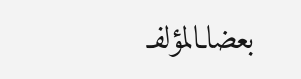بعضاـالمؤلفـ